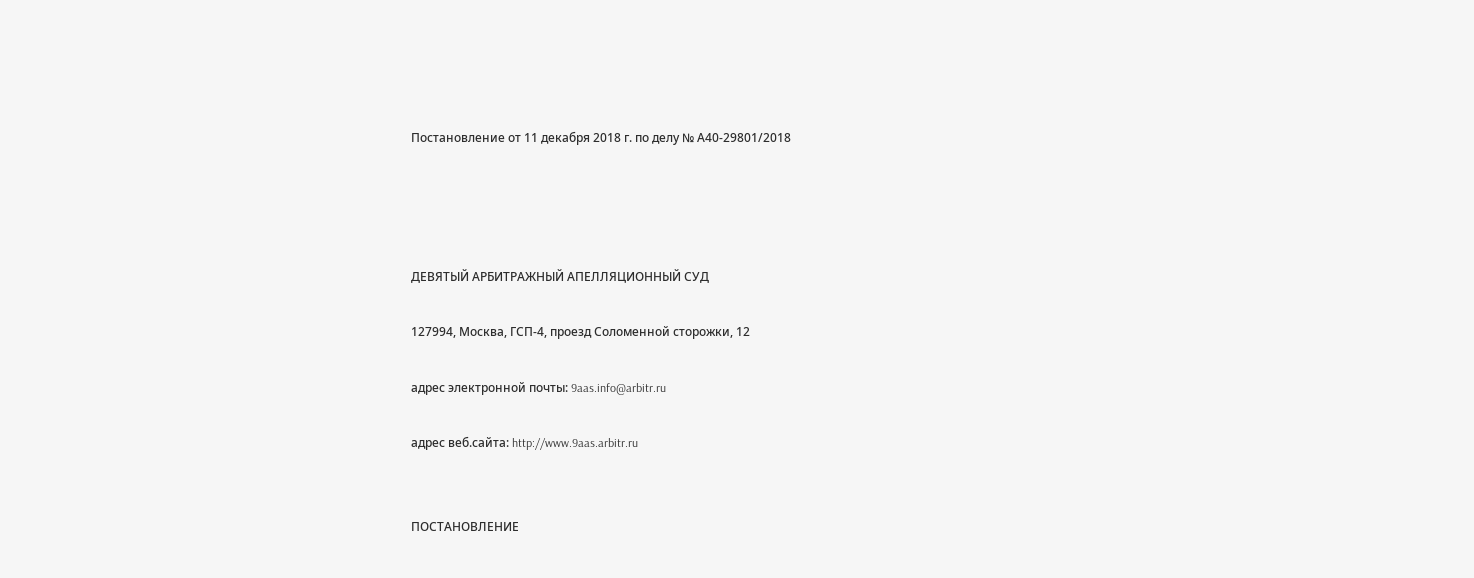Постановление от 11 декабря 2018 г. по делу № А40-29801/2018




ДЕВЯТЫЙ АРБИТРАЖНЫЙ АПЕЛЛЯЦИОННЫЙ СУД

127994, Москва, ГСП-4, проезд Соломенной cторожки, 12

адрес электронной почты: 9aas.info@arbitr.ru

адрес веб.сайта: http://www.9aas.arbitr.ru


ПОСТАНОВЛЕНИЕ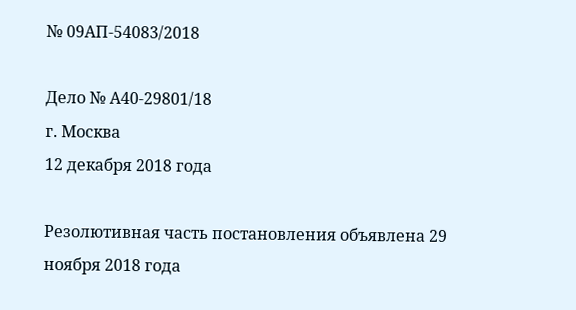№ 09АП-54083/2018

Дело № А40-29801/18
г. Москва
12 декабря 2018 года

Резолютивная часть постановления объявлена 29 ноября 2018 года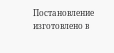Постановление изготовлено в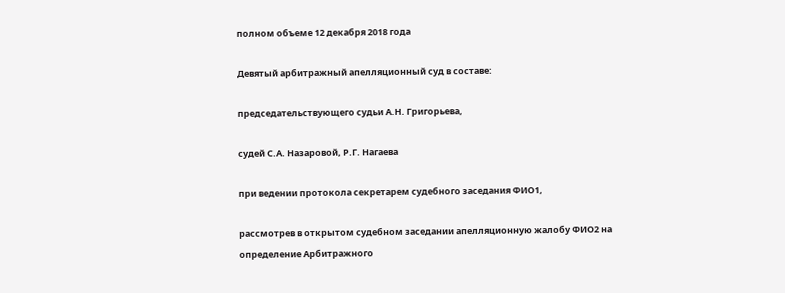полном объеме 12 декабря 2018 года

Девятый арбитражный апелляционный суд в составе:

председательствующего судьи А.Н. Григорьева,

судей С.А. Назаровой, Р.Г. Нагаева

при ведении протокола секретарем судебного заседания ФИО1,

рассмотрев в открытом судебном заседании апелляционную жалобу ФИО2 на определение Арбитражного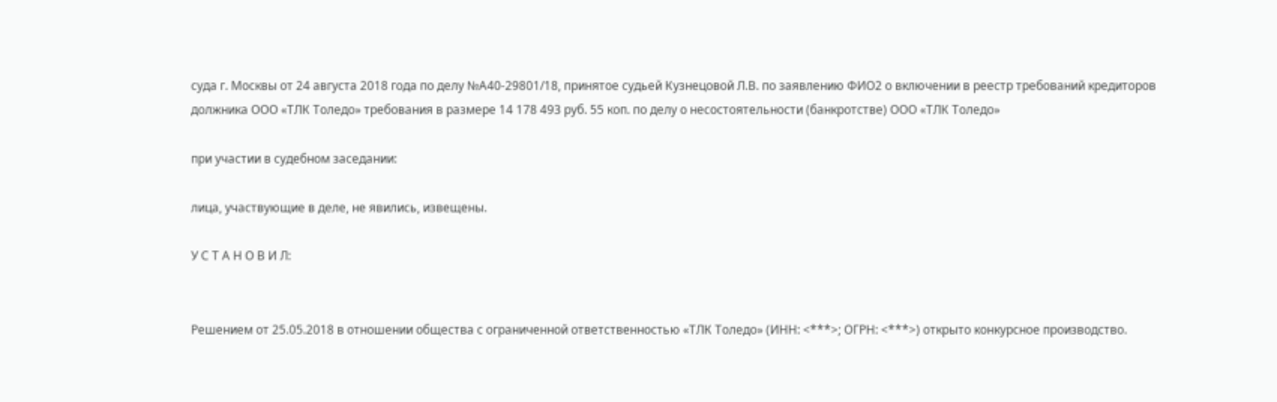суда г. Москвы от 24 августа 2018 года по делу №А40-29801/18, принятое судьей Кузнецовой Л.В. по заявлению ФИО2 о включении в реестр требований кредиторов должника ООО «ТЛК Толедо» требования в размере 14 178 493 руб. 55 коп. по делу о несостоятельности (банкротстве) ООО «ТЛК Толедо»

при участии в судебном заседании:

лица, участвующие в деле, не явились, извещены.

У С Т А Н О В И Л:


Решением от 25.05.2018 в отношении общества с ограниченной ответственностью «ТЛК Толедо» (ИНН: <***>; ОГРН: <***>) открыто конкурсное производство.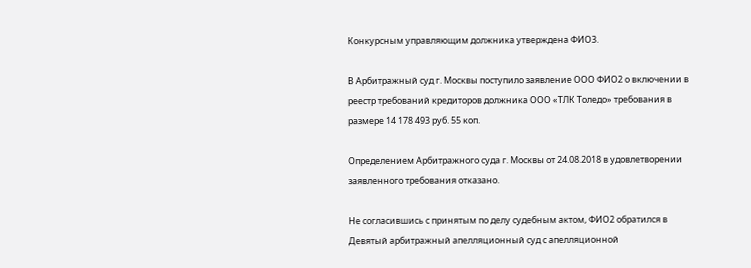Конкурсным управляющим должника утверждена ФИО3.

В Арбитражный суд г. Москвы поступило заявление ООО ФИО2 о включении в реестр требований кредиторов должника ООО «ТЛК Толедо» требования в размере 14 178 493 руб. 55 коп.

Определением Арбитражного суда г. Москвы от 24.08.2018 в удовлетворении заявленного требования отказано.

Не согласившись с принятым по делу судебным актом, ФИО2 обратился в Девятый арбитражный апелляционный суд с апелляционной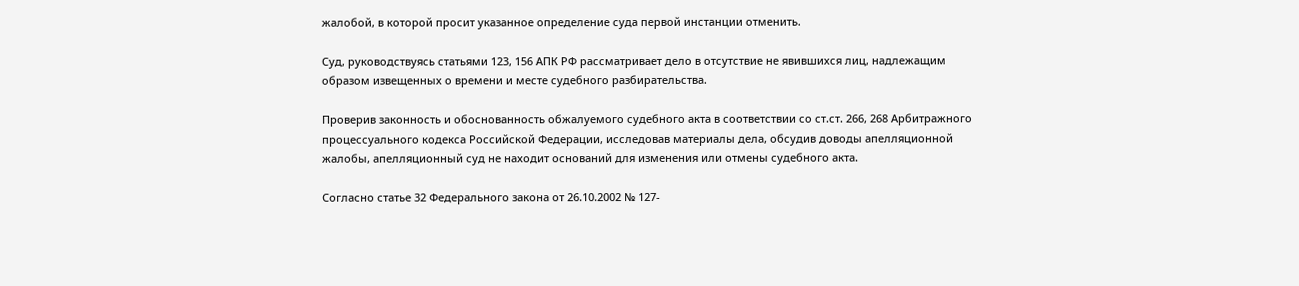жалобой, в которой просит указанное определение суда первой инстанции отменить.

Суд, руководствуясь статьями 123, 156 АПК РФ рассматривает дело в отсутствие не явившихся лиц, надлежащим образом извещенных о времени и месте судебного разбирательства.

Проверив законность и обоснованность обжалуемого судебного акта в соответствии со ст.ст. 266, 268 Арбитражного процессуального кодекса Российской Федерации, исследовав материалы дела, обсудив доводы апелляционной жалобы, апелляционный суд не находит оснований для изменения или отмены судебного акта.

Согласно статье 32 Федерального закона от 26.10.2002 № 127-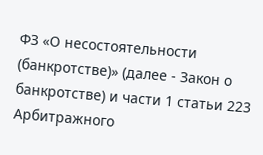ФЗ «О несостоятельности (банкротстве)» (далее - Закон о банкротстве) и части 1 статьи 223 Арбитражного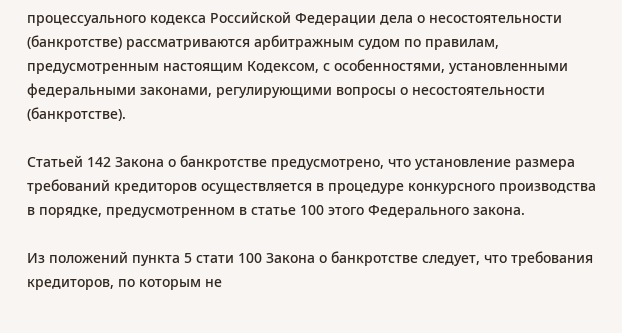процессуального кодекса Российской Федерации дела о несостоятельности (банкротстве) рассматриваются арбитражным судом по правилам, предусмотренным настоящим Кодексом, с особенностями, установленными федеральными законами, регулирующими вопросы о несостоятельности (банкротстве).

Статьей 142 Закона о банкротстве предусмотрено, что установление размера требований кредиторов осуществляется в процедуре конкурсного производства в порядке, предусмотренном в статье 100 этого Федерального закона.

Из положений пункта 5 стати 100 Закона о банкротстве следует, что требования кредиторов, по которым не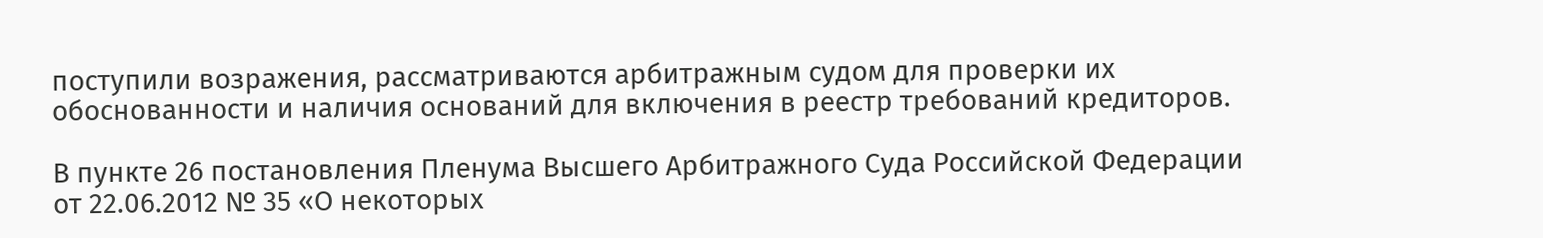поступили возражения, рассматриваются арбитражным судом для проверки их обоснованности и наличия оснований для включения в реестр требований кредиторов.

В пункте 26 постановления Пленума Высшего Арбитражного Суда Российской Федерации от 22.06.2012 № 35 «О некоторых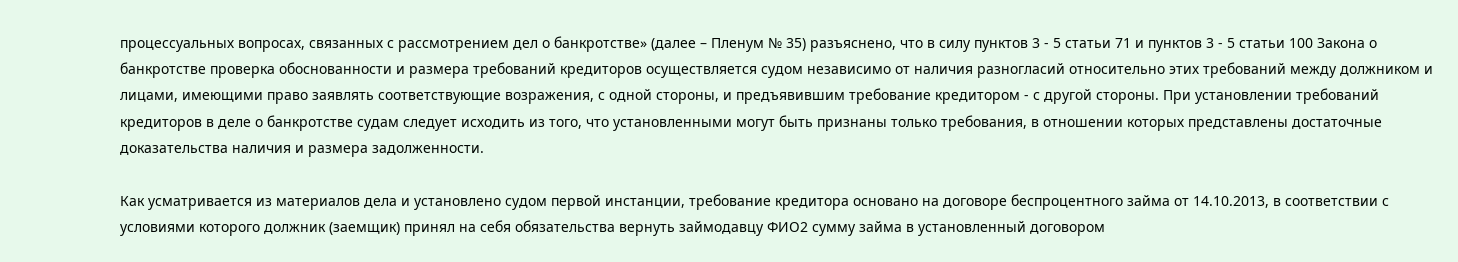процессуальных вопросах, связанных с рассмотрением дел о банкротстве» (далее – Пленум № 35) разъяснено, что в силу пунктов 3 - 5 статьи 71 и пунктов 3 - 5 статьи 100 Закона о банкротстве проверка обоснованности и размера требований кредиторов осуществляется судом независимо от наличия разногласий относительно этих требований между должником и лицами, имеющими право заявлять соответствующие возражения, с одной стороны, и предъявившим требование кредитором - с другой стороны. При установлении требований кредиторов в деле о банкротстве судам следует исходить из того, что установленными могут быть признаны только требования, в отношении которых представлены достаточные доказательства наличия и размера задолженности.

Как усматривается из материалов дела и установлено судом первой инстанции, требование кредитора основано на договоре беспроцентного займа от 14.10.2013, в соответствии с условиями которого должник (заемщик) принял на себя обязательства вернуть займодавцу ФИО2 сумму займа в установленный договором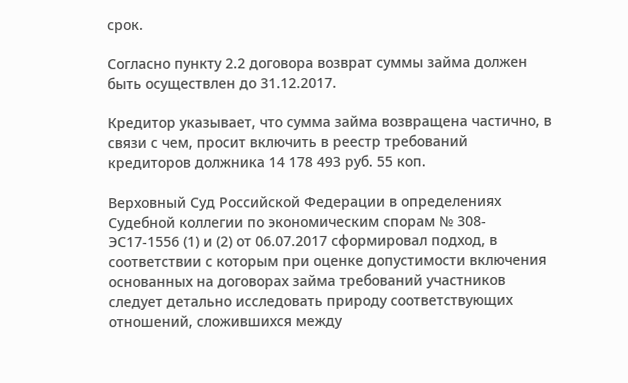срок.

Согласно пункту 2.2 договора возврат суммы займа должен быть осуществлен до 31.12.2017.

Кредитор указывает, что сумма займа возвращена частично, в связи с чем, просит включить в реестр требований кредиторов должника 14 178 493 руб. 55 коп.

Верховный Суд Российской Федерации в определениях Судебной коллегии по экономическим спорам № 308-ЭС17-1556 (1) и (2) от 06.07.2017 сформировал подход, в соответствии с которым при оценке допустимости включения основанных на договорах займа требований участников следует детально исследовать природу соответствующих отношений, сложившихся между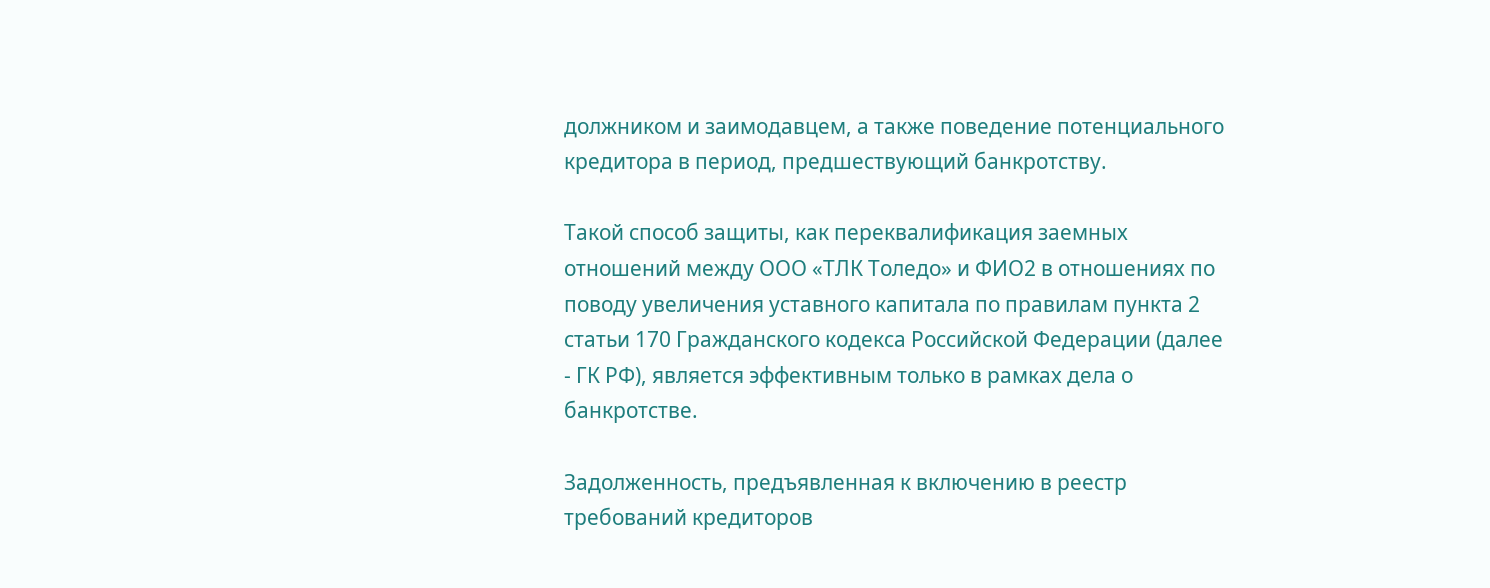должником и заимодавцем, а также поведение потенциального кредитора в период, предшествующий банкротству.

Такой способ защиты, как переквалификация заемных отношений между ООО «ТЛК Толедо» и ФИО2 в отношениях по поводу увеличения уставного капитала по правилам пункта 2 статьи 170 Гражданского кодекса Российской Федерации (далее - ГК РФ), является эффективным только в рамках дела о банкротстве.

Задолженность, предъявленная к включению в реестр требований кредиторов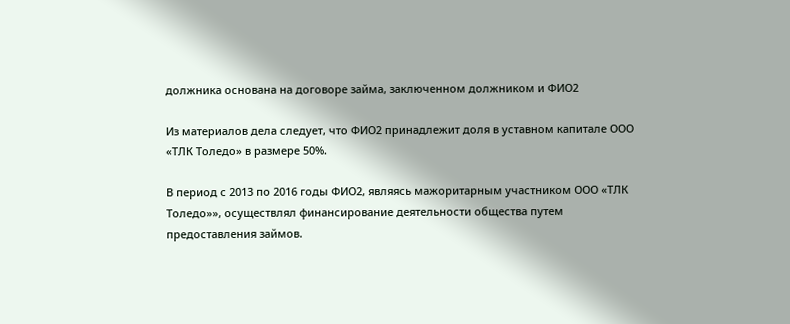должника основана на договоре займа, заключенном должником и ФИО2

Из материалов дела следует, что ФИО2 принадлежит доля в уставном капитале ООО «ТЛК Толедо» в размере 50%.

В период с 2013 по 2016 годы ФИО2, являясь мажоритарным участником ООО «ТЛК Толедо»», осуществлял финансирование деятельности общества путем предоставления займов.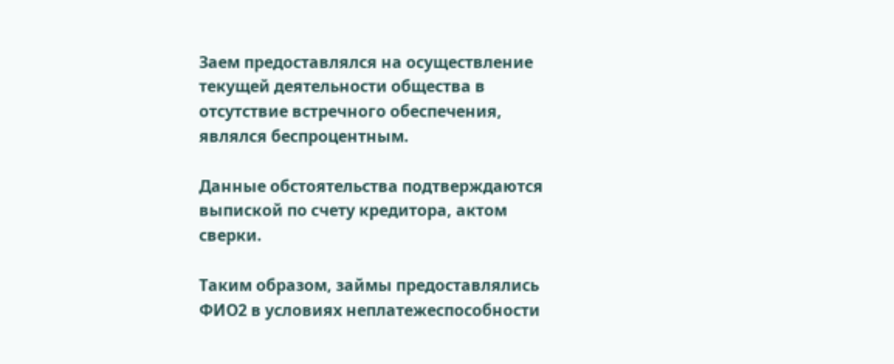Заем предоставлялся на осуществление текущей деятельности общества в отсутствие встречного обеспечения, являлся беспроцентным.

Данные обстоятельства подтверждаются выпиской по счету кредитора, актом сверки.

Таким образом, займы предоставлялись ФИО2 в условиях неплатежеспособности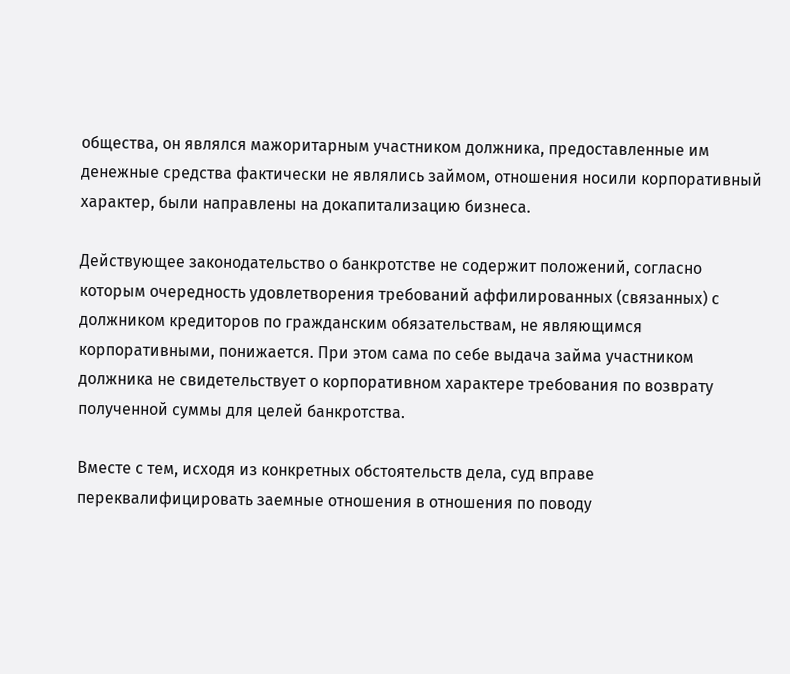общества, он являлся мажоритарным участником должника, предоставленные им денежные средства фактически не являлись займом, отношения носили корпоративный характер, были направлены на докапитализацию бизнеса.

Действующее законодательство о банкротстве не содержит положений, согласно которым очередность удовлетворения требований аффилированных (связанных) с должником кредиторов по гражданским обязательствам, не являющимся корпоративными, понижается. При этом сама по себе выдача займа участником должника не свидетельствует о корпоративном характере требования по возврату полученной суммы для целей банкротства.

Вместе с тем, исходя из конкретных обстоятельств дела, суд вправе переквалифицировать заемные отношения в отношения по поводу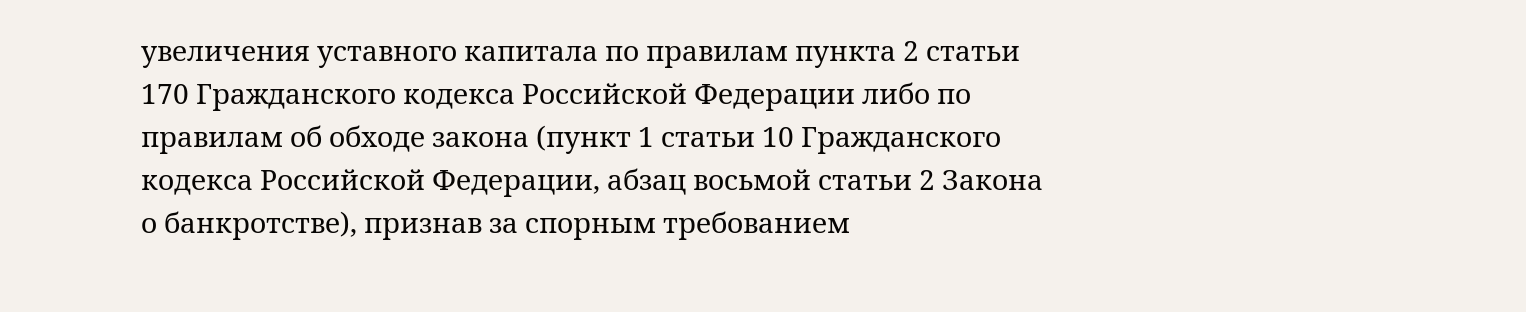увеличения уставного капитала по правилам пункта 2 статьи 170 Гражданского кодекса Российской Федерации либо по правилам об обходе закона (пункт 1 статьи 10 Гражданского кодекса Российской Федерации, абзац восьмой статьи 2 Закона о банкротстве), признав за спорным требованием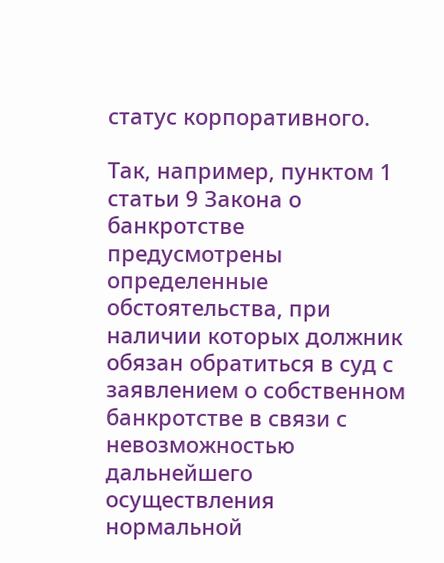статус корпоративного.

Так, например, пунктом 1 статьи 9 Закона о банкротстве предусмотрены определенные обстоятельства, при наличии которых должник обязан обратиться в суд с заявлением о собственном банкротстве в связи с невозможностью дальнейшего осуществления нормальной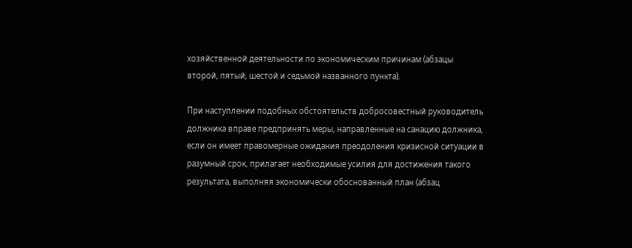хозяйственной деятельности по экономическим причинам (абзацы второй, пятый, шестой и седьмой названного пункта).

При наступлении подобных обстоятельств добросовестный руководитель должника вправе предпринять меры, направленные на санацию должника, если он имеет правомерные ожидания преодоления кризисной ситуации в разумный срок, прилагает необходимые усилия для достижения такого результата, выполняя экономически обоснованный план (абзац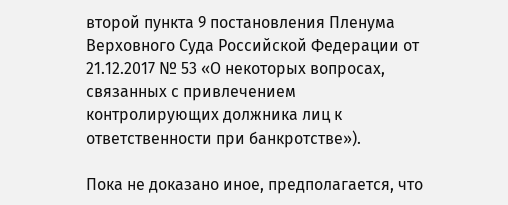второй пункта 9 постановления Пленума Верховного Суда Российской Федерации от 21.12.2017 № 53 «О некоторых вопросах, связанных с привлечением контролирующих должника лиц к ответственности при банкротстве»).

Пока не доказано иное, предполагается, что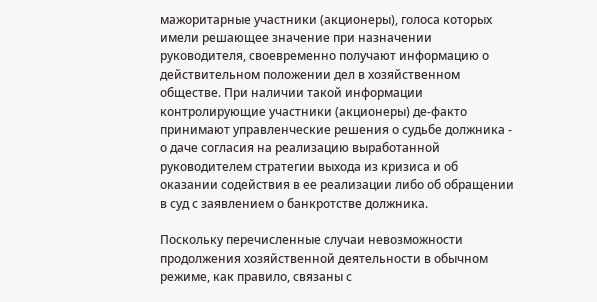мажоритарные участники (акционеры), голоса которых имели решающее значение при назначении руководителя, своевременно получают информацию о действительном положении дел в хозяйственном обществе. При наличии такой информации контролирующие участники (акционеры) де-факто принимают управленческие решения о судьбе должника - о даче согласия на реализацию выработанной руководителем стратегии выхода из кризиса и об оказании содействия в ее реализации либо об обращении в суд с заявлением о банкротстве должника.

Поскольку перечисленные случаи невозможности продолжения хозяйственной деятельности в обычном режиме, как правило, связаны с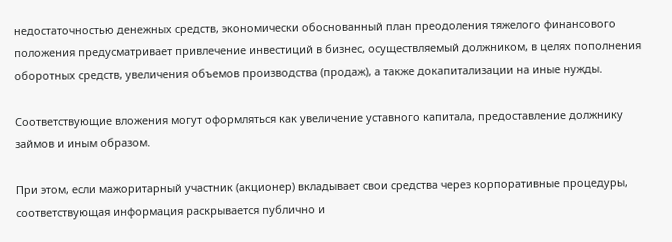недостаточностью денежных средств, экономически обоснованный план преодоления тяжелого финансового положения предусматривает привлечение инвестиций в бизнес, осуществляемый должником, в целях пополнения оборотных средств, увеличения объемов производства (продаж), а также докапитализации на иные нужды.

Соответствующие вложения могут оформляться как увеличение уставного капитала, предоставление должнику займов и иным образом.

При этом, если мажоритарный участник (акционер) вкладывает свои средства через корпоративные процедуры, соответствующая информация раскрывается публично и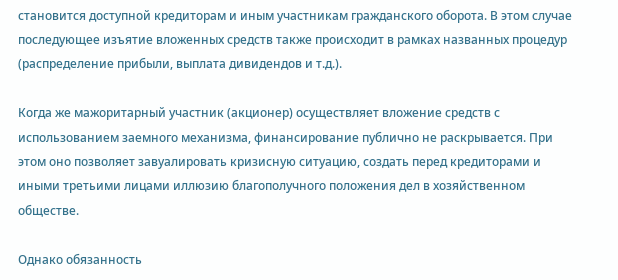становится доступной кредиторам и иным участникам гражданского оборота. В этом случае последующее изъятие вложенных средств также происходит в рамках названных процедур (распределение прибыли, выплата дивидендов и т.д.).

Когда же мажоритарный участник (акционер) осуществляет вложение средств с использованием заемного механизма, финансирование публично не раскрывается. При этом оно позволяет завуалировать кризисную ситуацию, создать перед кредиторами и иными третьими лицами иллюзию благополучного положения дел в хозяйственном обществе.

Однако обязанность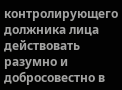контролирующего должника лица действовать разумно и добросовестно в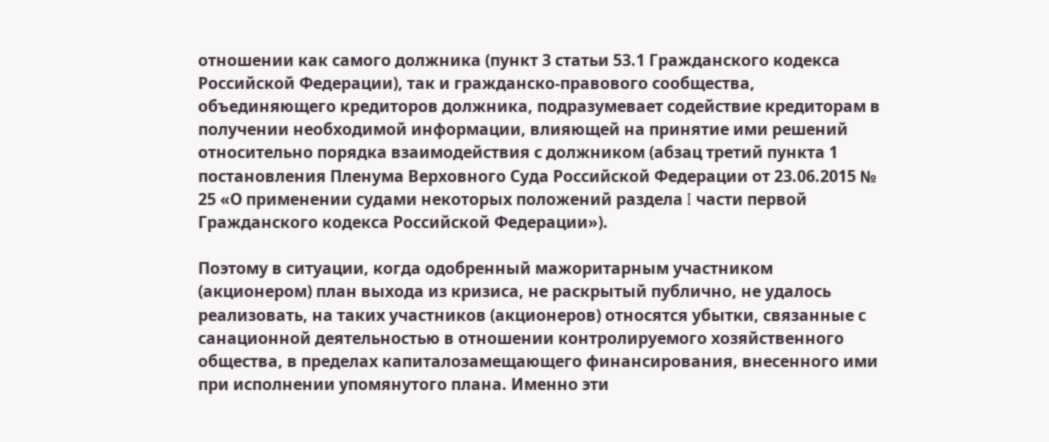отношении как самого должника (пункт 3 статьи 53.1 Гражданского кодекса Российской Федерации), так и гражданско-правового сообщества, объединяющего кредиторов должника, подразумевает содействие кредиторам в получении необходимой информации, влияющей на принятие ими решений относительно порядка взаимодействия с должником (абзац третий пункта 1 постановления Пленума Верховного Суда Российской Федерации от 23.06.2015 № 25 «О применении судами некоторых положений раздела I части первой Гражданского кодекса Российской Федерации»).

Поэтому в ситуации, когда одобренный мажоритарным участником (акционером) план выхода из кризиса, не раскрытый публично, не удалось реализовать, на таких участников (акционеров) относятся убытки, связанные с санационной деятельностью в отношении контролируемого хозяйственного общества, в пределах капиталозамещающего финансирования, внесенного ими при исполнении упомянутого плана. Именно эти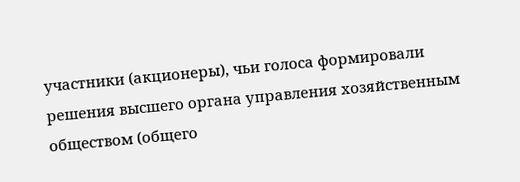участники (акционеры), чьи голоса формировали решения высшего органа управления хозяйственным обществом (общего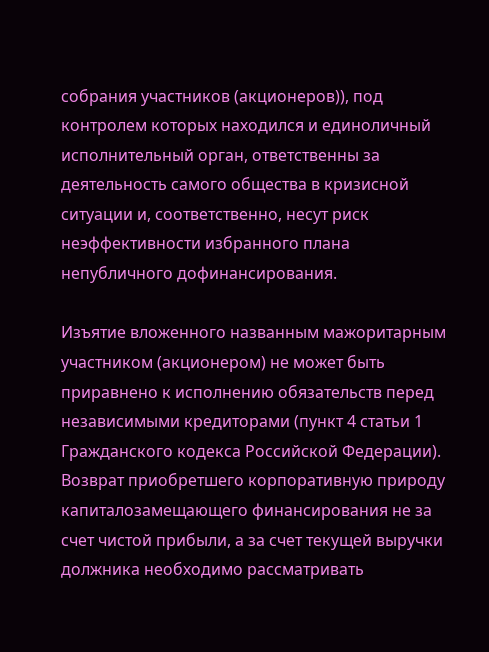собрания участников (акционеров)), под контролем которых находился и единоличный исполнительный орган, ответственны за деятельность самого общества в кризисной ситуации и, соответственно, несут риск неэффективности избранного плана непубличного дофинансирования.

Изъятие вложенного названным мажоритарным участником (акционером) не может быть приравнено к исполнению обязательств перед независимыми кредиторами (пункт 4 статьи 1 Гражданского кодекса Российской Федерации). Возврат приобретшего корпоративную природу капиталозамещающего финансирования не за счет чистой прибыли, а за счет текущей выручки должника необходимо рассматривать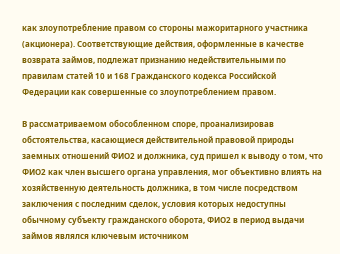как злоупотребление правом со стороны мажоритарного участника (акционера). Соответствующие действия, оформленные в качестве возврата займов, подлежат признанию недействительными по правилам статей 10 и 168 Гражданского кодекса Российской Федерации как совершенные со злоупотреблением правом.

В рассматриваемом обособленном споре, проанализировав обстоятельства, касающиеся действительной правовой природы заемных отношений ФИО2 и должника, суд пришел к выводу о том, что ФИО2 как член высшего органа управления, мог объективно влиять на хозяйственную деятельность должника, в том числе посредством заключения с последним сделок, условия которых недоступны обычному субъекту гражданского оборота, ФИО2 в период выдачи займов являлся ключевым источником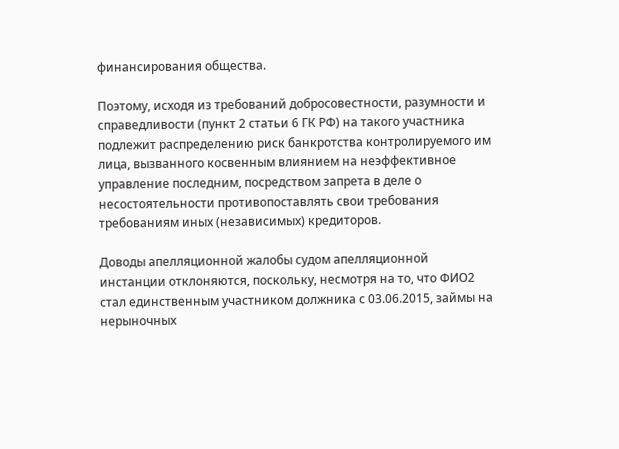финансирования общества.

Поэтому, исходя из требований добросовестности, разумности и справедливости (пункт 2 статьи 6 ГК РФ) на такого участника подлежит распределению риск банкротства контролируемого им лица, вызванного косвенным влиянием на неэффективное управление последним, посредством запрета в деле о несостоятельности противопоставлять свои требования требованиям иных (независимых) кредиторов.

Доводы апелляционной жалобы судом апелляционной инстанции отклоняются, поскольку, несмотря на то, что ФИО2 стал единственным участником должника с 03.06.2015, займы на нерыночных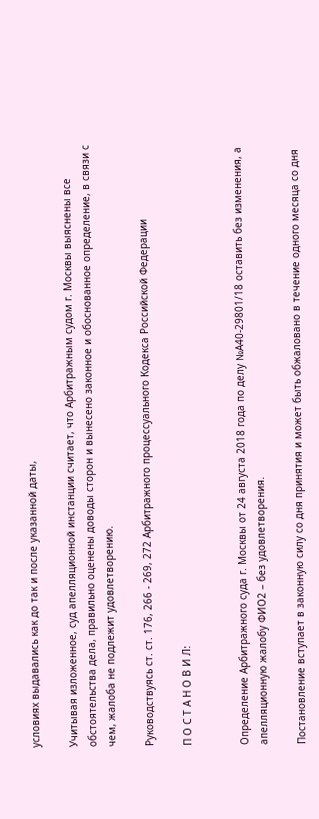условиях выдавались как до так и после указанной даты,

Учитывая изложенное, суд апелляционной инстанции считает, что Арбитражным судом г. Москвы выяснены все обстоятельства дела, правильно оценены доводы сторон и вынесено законное и обоснованное определение, в связи с чем, жалоба не подлежит удовлетворению.

Руководствуясь ст. ст. 176, 266 - 269, 272 Арбитражного процессуального Кодекса Российской Федерации

П О С Т А Н О В И Л:


Определение Арбитражного суда г. Москвы от 24 августа 2018 года по делу №А40-29801/18 оставить без изменения, а апелляционную жалобу ФИО2 – без удовлетворения.

Постановление вступает в законную силу со дня принятия и может быть обжаловано в течение одного месяца со дня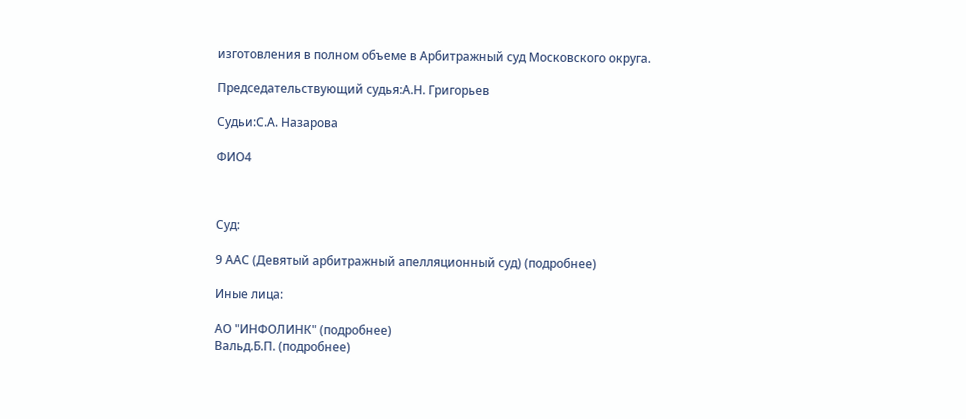изготовления в полном объеме в Арбитражный суд Московского округа.

Председательствующий судья:А.Н. Григорьев

Судьи:С.А. Назарова

ФИО4



Суд:

9 ААС (Девятый арбитражный апелляционный суд) (подробнее)

Иные лица:

АО "ИНФОЛИНК" (подробнее)
Вальд.Б.П. (подробнее)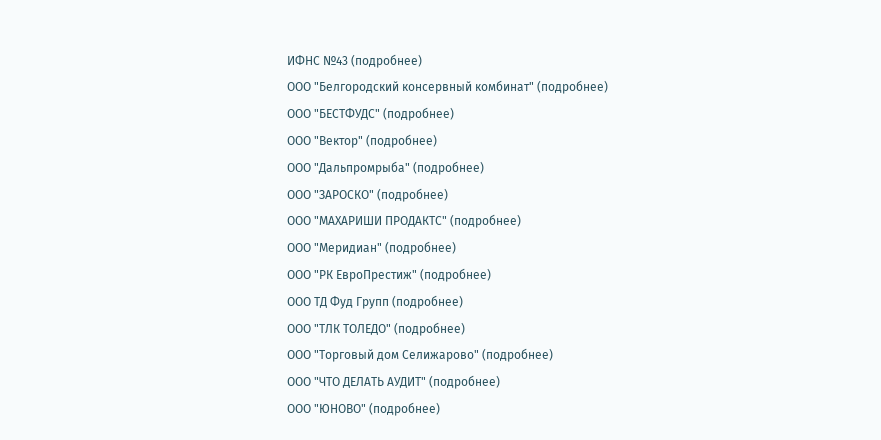ИФНС №43 (подробнее)
ООО "Белгородский консервный комбинат" (подробнее)
ООО "БЕСТФУДС" (подробнее)
ООО "Вектор" (подробнее)
ООО "Дальпромрыба" (подробнее)
ООО "ЗАРОСКО" (подробнее)
ООО "МАХАРИШИ ПРОДАКТС" (подробнее)
ООО "Меридиан" (подробнее)
ООО "РК ЕвроПрестиж" (подробнее)
ООО ТД Фуд Групп (подробнее)
ООО "ТЛК ТОЛЕДО" (подробнее)
ООО "Торговый дом Селижарово" (подробнее)
ООО "ЧТО ДЕЛАТЬ АУДИТ" (подробнее)
ООО "ЮНОВО" (подробнее)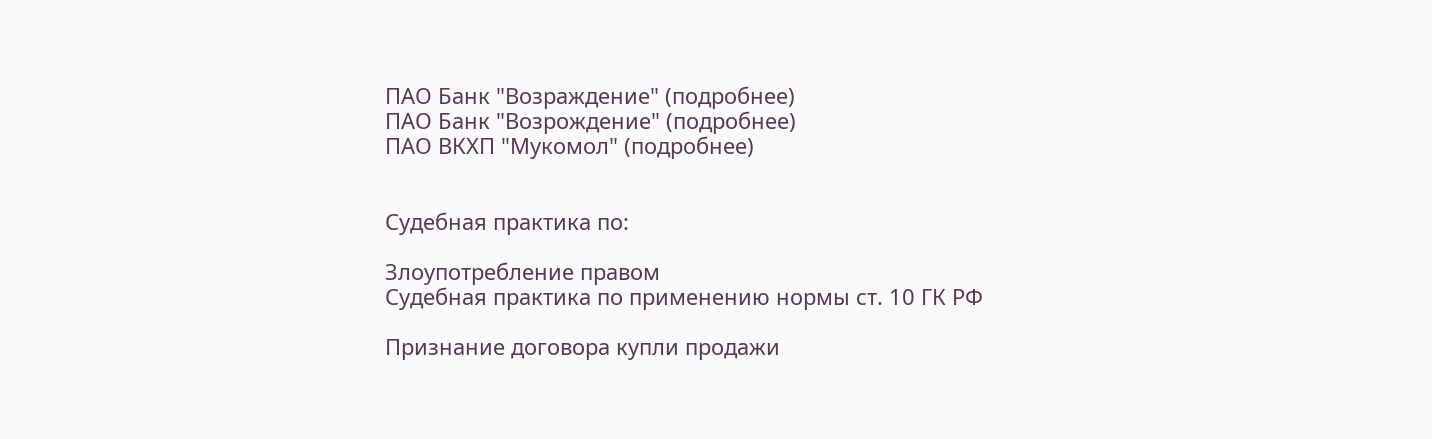ПАО Банк "Возраждение" (подробнее)
ПАО Банк "Возрождение" (подробнее)
ПАО ВКХП "Мукомол" (подробнее)


Судебная практика по:

Злоупотребление правом
Судебная практика по применению нормы ст. 10 ГК РФ

Признание договора купли продажи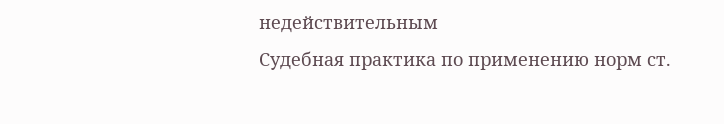недействительным
Судебная практика по применению норм ст.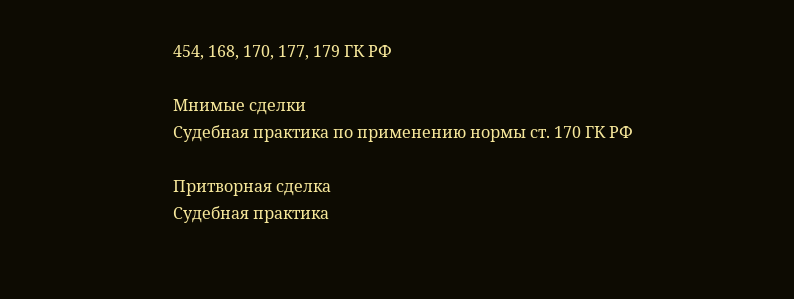454, 168, 170, 177, 179 ГК РФ

Мнимые сделки
Судебная практика по применению нормы ст. 170 ГК РФ

Притворная сделка
Судебная практика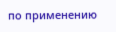по применению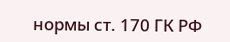нормы ст. 170 ГК РФ